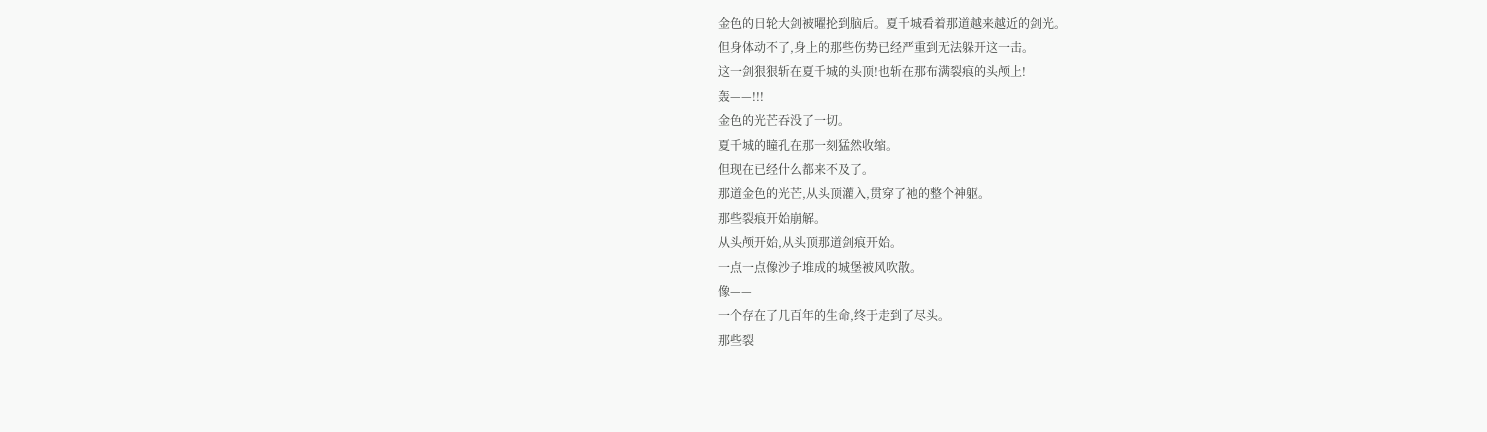金色的日轮大剑被曜抡到脑后。夏千城看着那道越来越近的剑光。
但身体动不了,身上的那些伤势已经严重到无法躲开这一击。
这一剑狠狠斩在夏千城的头顶!也斩在那布满裂痕的头颅上!
轰——!!!
金色的光芒吞没了一切。
夏千城的瞳孔在那一刻猛然收缩。
但现在已经什么都来不及了。
那道金色的光芒,从头顶灌入,贯穿了祂的整个神躯。
那些裂痕开始崩解。
从头颅开始,从头顶那道剑痕开始。
一点一点像沙子堆成的城堡被风吹散。
像——
一个存在了几百年的生命,终于走到了尽头。
那些裂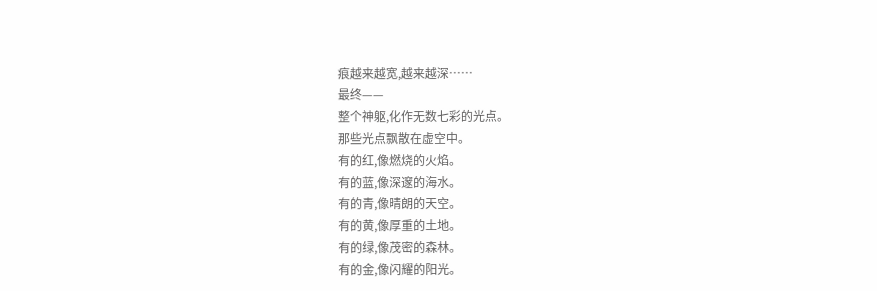痕越来越宽,越来越深……
最终——
整个神躯,化作无数七彩的光点。
那些光点飘散在虚空中。
有的红,像燃烧的火焰。
有的蓝,像深邃的海水。
有的青,像晴朗的天空。
有的黄,像厚重的土地。
有的绿,像茂密的森林。
有的金,像闪耀的阳光。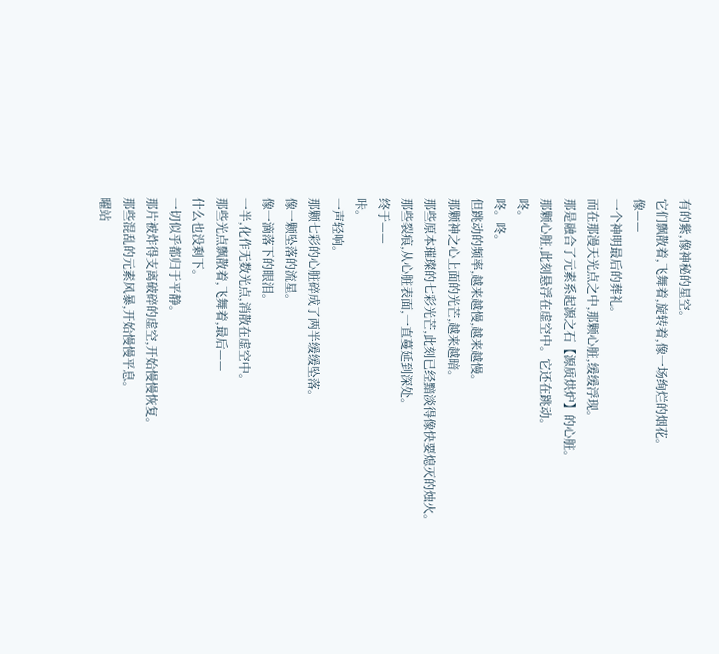有的紫,像神秘的星空。
它们飘散着,飞舞着,旋转着,像一场绚烂的烟花。
像——
一个神明最后的葬礼。
而在那漫天光点之中,那颗心脏,缓缓浮现。
那是融合了元素系起源之石【源质烘炉】的心脏。
那颗心脏,此刻悬浮在虚空中。它还在跳动。
咚。
咚。咚。
但跳动的频率,越来越慢,越来越慢。
那颗神之心上面的光芒,越来越暗。
那些原本璀璨的七彩光芒,此刻已经黯淡得像快要熄灭的烛火。
那些裂痕,从心脏表面,一直蔓延到深处。
终于——
咔。
一声轻响。
那颗七彩的心脏碎成了两半缓缓坠落。
像一颗坠落的流星。
像一滴落下的眼泪。
一半,化作无数光点,消散在虚空中。
那些光点飘散着,飞舞着,最后——
什么也没剩下。
一切似乎都归于平静。
那片被炸得支离破碎的虚空,开始慢慢恢复。
那些混乱的元素风暴,开始慢慢平息。
曜站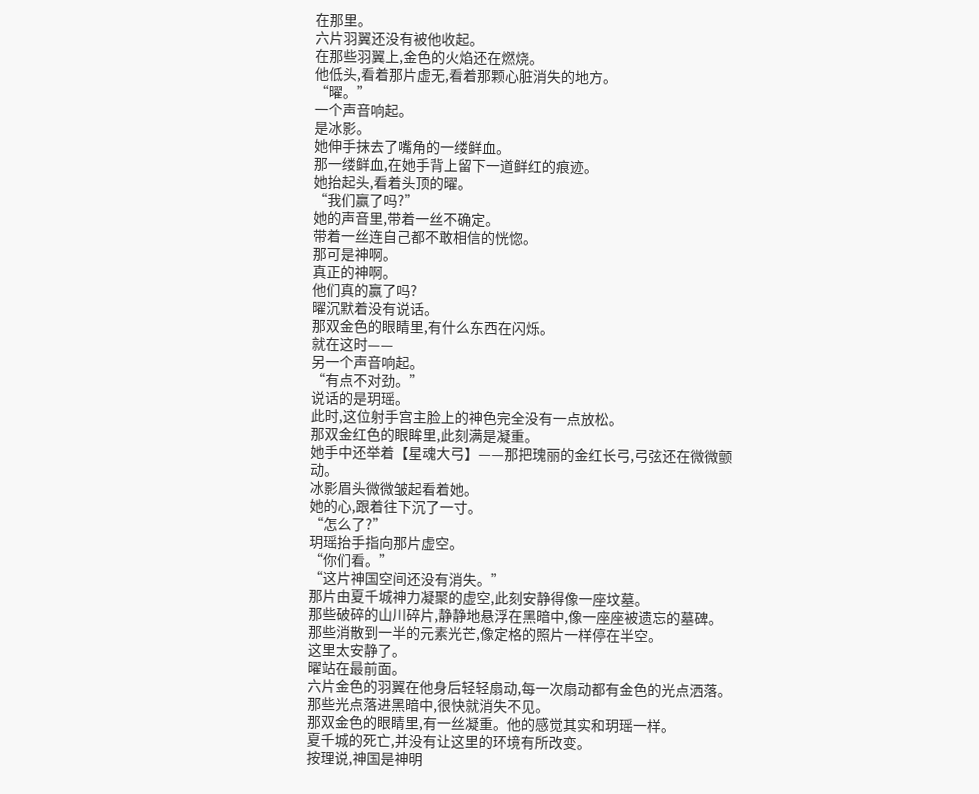在那里。
六片羽翼还没有被他收起。
在那些羽翼上,金色的火焰还在燃烧。
他低头,看着那片虚无,看着那颗心脏消失的地方。
“曜。”
一个声音响起。
是冰影。
她伸手抹去了嘴角的一缕鲜血。
那一缕鲜血,在她手背上留下一道鲜红的痕迹。
她抬起头,看着头顶的曜。
“我们赢了吗?”
她的声音里,带着一丝不确定。
带着一丝连自己都不敢相信的恍惚。
那可是神啊。
真正的神啊。
他们真的赢了吗?
曜沉默着没有说话。
那双金色的眼睛里,有什么东西在闪烁。
就在这时——
另一个声音响起。
“有点不对劲。”
说话的是玥瑶。
此时,这位射手宫主脸上的神色完全没有一点放松。
那双金红色的眼眸里,此刻满是凝重。
她手中还举着【星魂大弓】——那把瑰丽的金红长弓,弓弦还在微微颤动。
冰影眉头微微皱起看着她。
她的心,跟着往下沉了一寸。
“怎么了?”
玥瑶抬手指向那片虚空。
“你们看。”
“这片神国空间还没有消失。”
那片由夏千城神力凝聚的虚空,此刻安静得像一座坟墓。
那些破碎的山川碎片,静静地悬浮在黑暗中,像一座座被遗忘的墓碑。
那些消散到一半的元素光芒,像定格的照片一样停在半空。
这里太安静了。
曜站在最前面。
六片金色的羽翼在他身后轻轻扇动,每一次扇动都有金色的光点洒落。
那些光点落进黑暗中,很快就消失不见。
那双金色的眼睛里,有一丝凝重。他的感觉其实和玥瑶一样。
夏千城的死亡,并没有让这里的环境有所改变。
按理说,神国是神明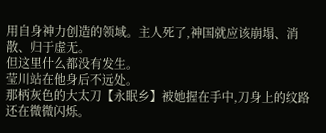用自身神力创造的领域。主人死了,神国就应该崩塌、消散、归于虚无。
但这里什么都没有发生。
莹川站在他身后不远处。
那柄灰色的大太刀【永眠乡】被她握在手中,刀身上的纹路还在微微闪烁。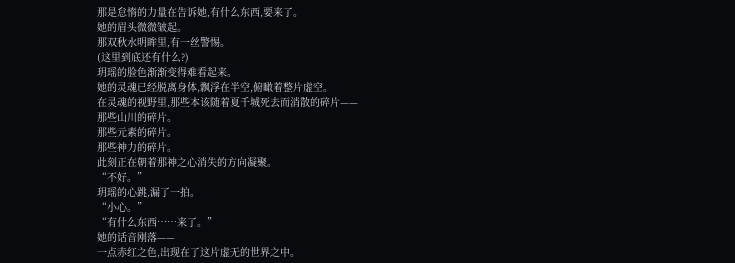那是怠惰的力量在告诉她,有什么东西,要来了。
她的眉头微微皱起。
那双秋水明眸里,有一丝警惕。
(这里到底还有什么?)
玥瑶的脸色渐渐变得难看起来。
她的灵魂已经脱离身体,飘浮在半空,俯瞰着整片虚空。
在灵魂的视野里,那些本该随着夏千城死去而消散的碎片——
那些山川的碎片。
那些元素的碎片。
那些神力的碎片。
此刻正在朝着那神之心消失的方向凝聚。
“不好。”
玥瑶的心跳,漏了一拍。
“小心。”
“有什么东西……来了。”
她的话音刚落——
一点赤红之色,出现在了这片虚无的世界之中。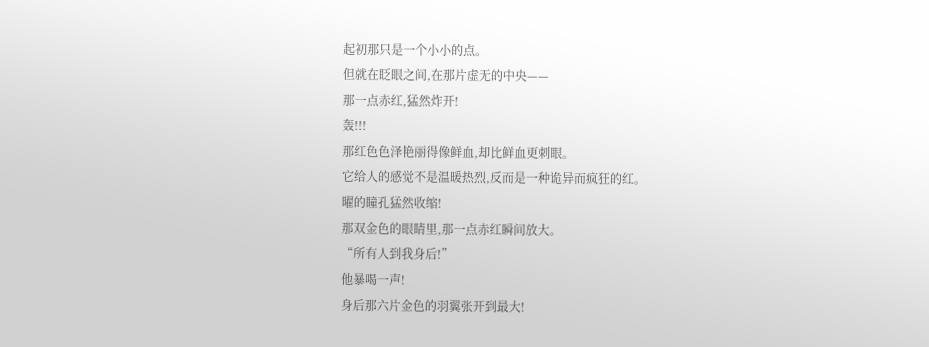起初那只是一个小小的点。
但就在眨眼之间,在那片虚无的中央——
那一点赤红,猛然炸开!
轰!!!
那红色色泽艳丽得像鲜血,却比鲜血更刺眼。
它给人的感觉不是温暖热烈,反而是一种诡异而疯狂的红。
曜的瞳孔猛然收缩!
那双金色的眼睛里,那一点赤红瞬间放大。
“所有人到我身后!”
他暴喝一声!
身后那六片金色的羽翼张开到最大!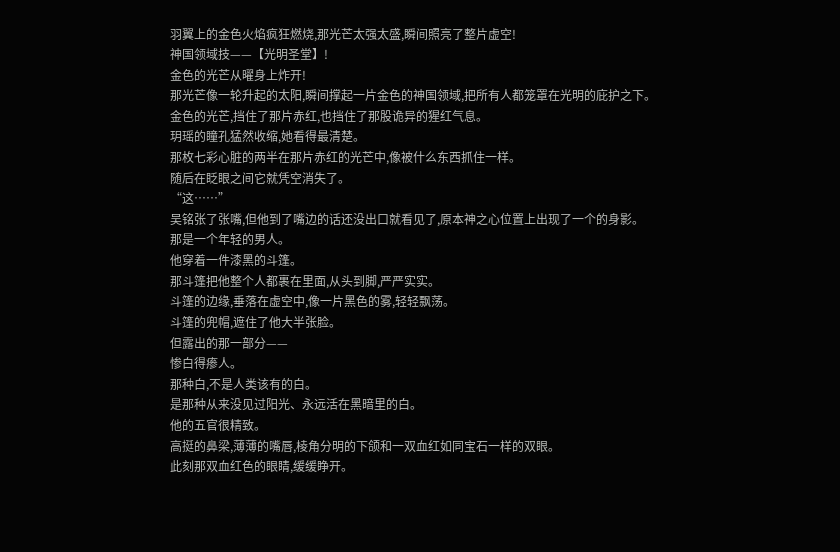羽翼上的金色火焰疯狂燃烧,那光芒太强太盛,瞬间照亮了整片虚空!
神国领域技——【光明圣堂】!
金色的光芒从曜身上炸开!
那光芒像一轮升起的太阳,瞬间撑起一片金色的神国领域,把所有人都笼罩在光明的庇护之下。
金色的光芒,挡住了那片赤红,也挡住了那股诡异的猩红气息。
玥瑶的瞳孔猛然收缩,她看得最清楚。
那枚七彩心脏的两半在那片赤红的光芒中,像被什么东西抓住一样。
随后在眨眼之间它就凭空消失了。
“这……”
吴铭张了张嘴,但他到了嘴边的话还没出口就看见了,原本神之心位置上出现了一个的身影。
那是一个年轻的男人。
他穿着一件漆黑的斗篷。
那斗篷把他整个人都裹在里面,从头到脚,严严实实。
斗篷的边缘,垂落在虚空中,像一片黑色的雾,轻轻飘荡。
斗篷的兜帽,遮住了他大半张脸。
但露出的那一部分——
惨白得瘆人。
那种白,不是人类该有的白。
是那种从来没见过阳光、永远活在黑暗里的白。
他的五官很精致。
高挺的鼻梁,薄薄的嘴唇,棱角分明的下颌和一双血红如同宝石一样的双眼。
此刻那双血红色的眼睛,缓缓睁开。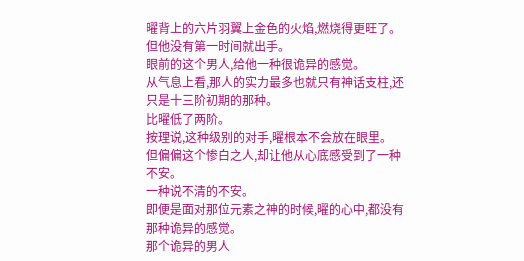曜背上的六片羽翼上金色的火焰,燃烧得更旺了。
但他没有第一时间就出手。
眼前的这个男人,给他一种很诡异的感觉。
从气息上看,那人的实力最多也就只有神话支柱,还只是十三阶初期的那种。
比曜低了两阶。
按理说,这种级别的对手,曜根本不会放在眼里。
但偏偏这个惨白之人,却让他从心底感受到了一种不安。
一种说不清的不安。
即便是面对那位元素之神的时候,曜的心中,都没有那种诡异的感觉。
那个诡异的男人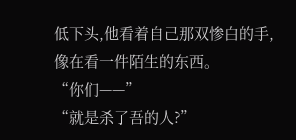低下头,他看着自己那双惨白的手,像在看一件陌生的东西。
“你们——”
“就是杀了吾的人?”